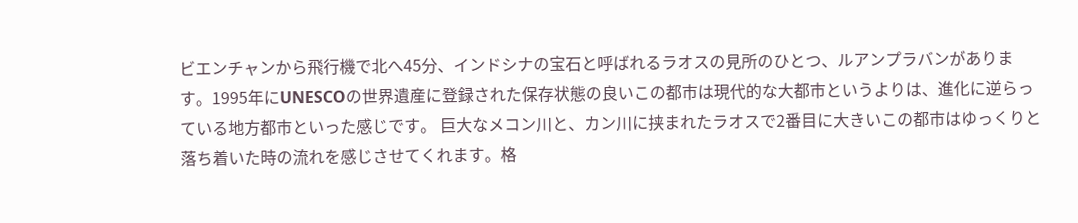ビエンチャンから飛行機で北へ45分、インドシナの宝石と呼ばれるラオスの見所のひとつ、ルアンプラバンがあります。1995年にUNESCOの世界遺産に登録された保存状態の良いこの都市は現代的な大都市というよりは、進化に逆らっている地方都市といった感じです。 巨大なメコン川と、カン川に挟まれたラオスで2番目に大きいこの都市はゆっくりと落ち着いた時の流れを感じさせてくれます。格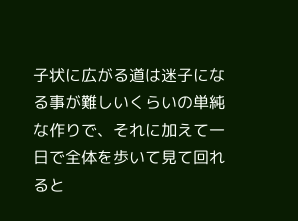子状に広がる道は迷子になる事が難しいくらいの単純な作りで、それに加えて一日で全体を歩いて見て回れると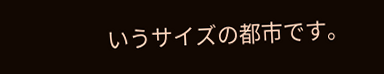いうサイズの都市です。